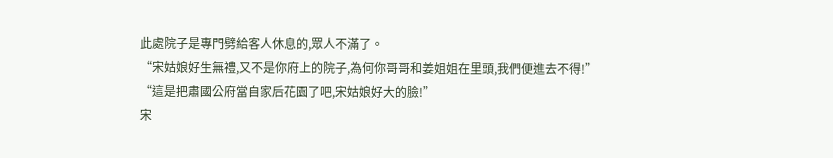此處院子是專門劈給客人休息的,眾人不滿了。
“宋姑娘好生無禮,又不是你府上的院子,為何你哥哥和姜姐姐在里頭,我們便進去不得!”
“這是把肅國公府當自家后花園了吧,宋姑娘好大的臉!”
宋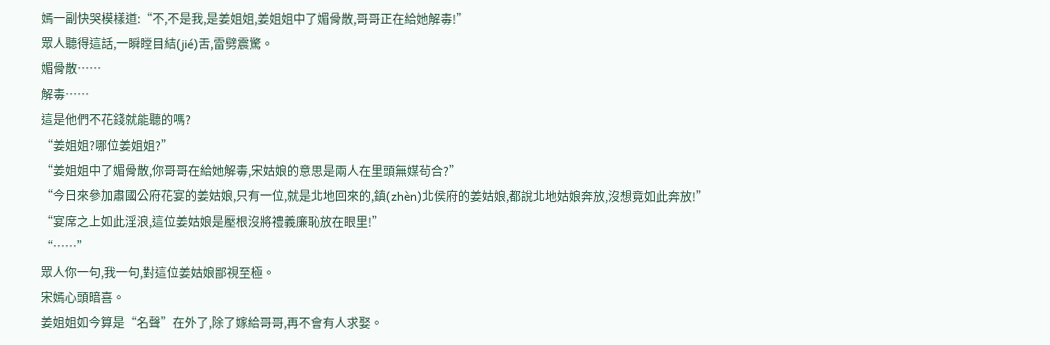嫣一副快哭模樣道:“不,不是我,是姜姐姐,姜姐姐中了媚骨散,哥哥正在給她解毒!”
眾人聽得這話,一瞬瞠目結(jié)舌,雷劈震驚。
媚骨散……
解毒……
這是他們不花錢就能聽的嗎?
“姜姐姐?哪位姜姐姐?”
“姜姐姐中了媚骨散,你哥哥在給她解毒,宋姑娘的意思是兩人在里頭無媒茍合?”
“今日來參加肅國公府花宴的姜姑娘,只有一位,就是北地回來的,鎮(zhèn)北侯府的姜姑娘,都說北地姑娘奔放,沒想竟如此奔放!”
“宴席之上如此淫浪,這位姜姑娘是壓根沒將禮義廉恥放在眼里!”
“……”
眾人你一句,我一句,對這位姜姑娘鄙視至極。
宋嫣心頭暗喜。
姜姐姐如今算是“名聲”在外了,除了嫁給哥哥,再不會有人求娶。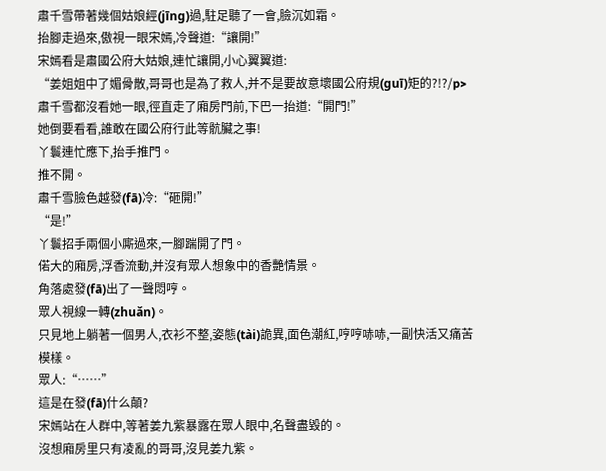肅千雪帶著幾個姑娘經(jīng)過,駐足聽了一會,臉沉如霜。
抬腳走過來,傲視一眼宋嫣,冷聲道:“讓開!”
宋嫣看是肅國公府大姑娘,連忙讓開,小心翼翼道:
“姜姐姐中了媚骨散,哥哥也是為了救人,并不是要故意壞國公府規(guī)矩的?!?/p>
肅千雪都沒看她一眼,徑直走了廂房門前,下巴一抬道:“開門!”
她倒要看看,誰敢在國公府行此等骯臟之事!
丫鬟連忙應下,抬手推門。
推不開。
肅千雪臉色越發(fā)冷:“砸開!”
“是!”
丫鬟招手兩個小廝過來,一腳踹開了門。
偌大的廂房,浮香流動,并沒有眾人想象中的香艷情景。
角落處發(fā)出了一聲悶哼。
眾人視線一轉(zhuǎn)。
只見地上躺著一個男人,衣衫不整,姿態(tài)詭異,面色潮紅,哼哼哧哧,一副快活又痛苦模樣。
眾人:“……”
這是在發(fā)什么顛?
宋嫣站在人群中,等著姜九紫暴露在眾人眼中,名聲盡毀的。
沒想廂房里只有凌亂的哥哥,沒見姜九紫。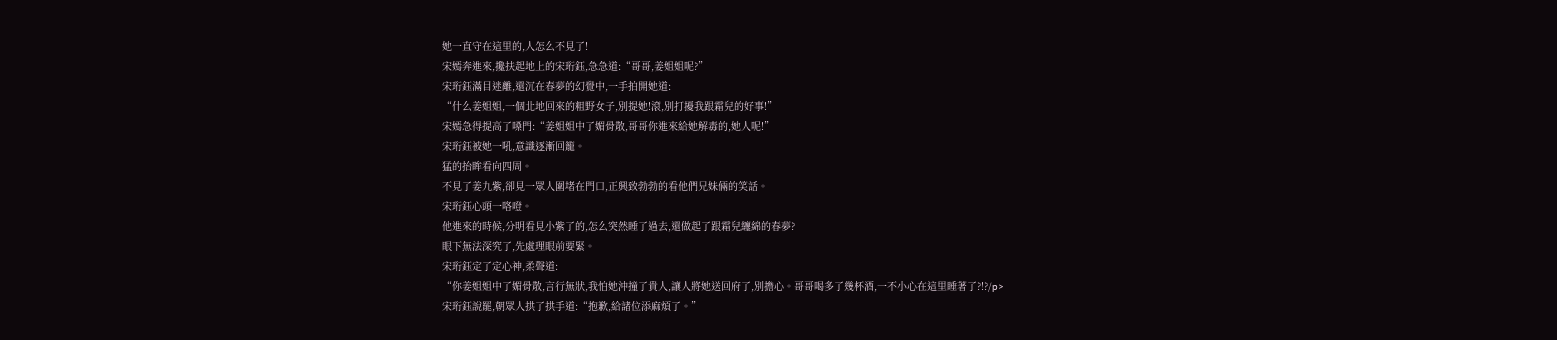她一直守在這里的,人怎么不見了!
宋嫣奔進來,攙扶起地上的宋珩鈺,急急道:“哥哥,姜姐姐呢?”
宋珩鈺滿目迷離,還沉在春夢的幻覺中,一手拍開她道:
“什么姜姐姐,一個北地回來的粗野女子,別提她!滾,別打擾我跟霜兒的好事!”
宋嫣急得提高了嗓門:“姜姐姐中了媚骨散,哥哥你進來給她解毒的,她人呢!”
宋珩鈺被她一吼,意識逐漸回籠。
猛的抬眸看向四周。
不見了姜九紫,卻見一眾人圍堵在門口,正興致勃勃的看他們兄妹倆的笑話。
宋珩鈺心頭一咯噔。
他進來的時候,分明看見小紫了的,怎么突然睡了過去,還做起了跟霜兒纏綿的春夢?
眼下無法深究了,先處理眼前要緊。
宋珩鈺定了定心神,柔聲道:
“你姜姐姐中了媚骨散,言行無狀,我怕她沖撞了貴人,讓人將她送回府了,別擔心。哥哥喝多了幾杯酒,一不小心在這里睡著了?!?/p>
宋珩鈺說罷,朝眾人拱了拱手道:“抱歉,給諸位添麻煩了。”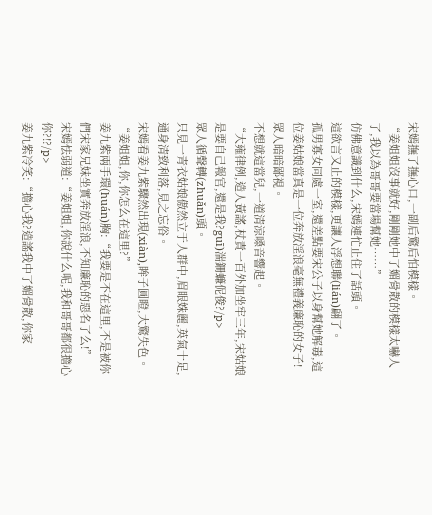宋嫣撫了撫心口,一副后驚后怕模樣。
“姜姐姐沒事就好,剛剛她中了媚骨散的模樣太嚇人了,我以為哥哥要當場幫她……”
仿佛意識到什么,宋嫣連忙止住了話頭。
這欲言又止的模樣,更讓人浮想聯(lián)翩了。
孤男寡女同處一室,還差點要宋公子以身幫她解毒,這位姜姑娘當真是一位奔放淫浪毫無禮義廉恥的女子!
眾人暗暗鄙視。
不想就這當兒,一道清涼嗓音響起。
“大雍律例,造人黃謠,杖責一百外加坐牢三年,宋姑娘是要自己報官,還是我?guī)湍銏蠊伲俊?/p>
眾人循聲轉(zhuǎn)頭。
只見一青衣姑娘傲然立于人群中,眉眼姝麗,英氣十足,通身清致利落,見之忘俗。
宋嫣看姜九紫驟然出現(xiàn),眸子圓瞪,大驚失色。
“姜姐姐,你,你怎么在這里?”
姜九紫兩手環(huán)胸:“我要是不在這里,不是被你們宋家兄妹坐實奔放淫浪,不知廉恥的惡名了么!”
宋嫣怯弱道:“姜姐姐,你說什么呢,我和哥哥都很擔心你?!?/p>
姜九紫冷笑:“擔心我?造謠我中了媚骨散,你家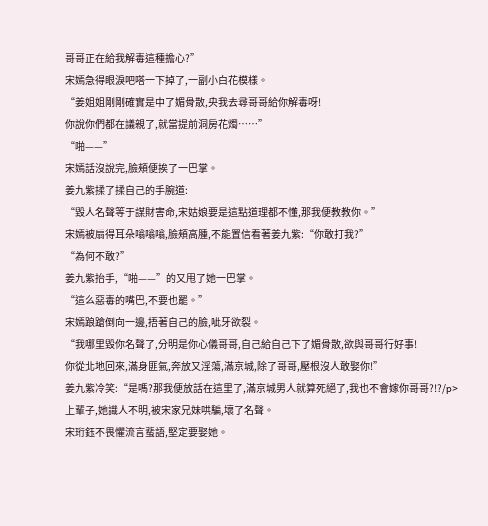哥哥正在給我解毒這種擔心?”
宋嫣急得眼淚吧嗒一下掉了,一副小白花模樣。
“姜姐姐剛剛確實是中了媚骨散,央我去尋哥哥給你解毒呀!
你說你們都在議親了,就當提前洞房花燭……”
“啪——”
宋嫣話沒說完,臉頰便挨了一巴掌。
姜九紫揉了揉自己的手腕道:
“毀人名聲等于謀財害命,宋姑娘要是這點道理都不懂,那我便教教你。”
宋嫣被扇得耳朵嗡嗡嗡,臉頰高腫,不能置信看著姜九紫:“你敢打我?”
“為何不敢?”
姜九紫抬手,“啪——”的又甩了她一巴掌。
“這么惡毒的嘴巴,不要也罷。”
宋嫣踉蹌倒向一邊,捂著自己的臉,呲牙欲裂。
“我哪里毀你名聲了,分明是你心儀哥哥,自己給自己下了媚骨散,欲與哥哥行好事!
你從北地回來,滿身匪氣,奔放又淫蕩,滿京城,除了哥哥,壓根沒人敢娶你!”
姜九紫冷笑:“是嗎?那我便放話在這里了,滿京城男人就算死絕了,我也不會嫁你哥哥?!?/p>
上輩子,她識人不明,被宋家兄妹哄騙,壞了名聲。
宋珩鈺不畏懼流言蜚語,堅定要娶她。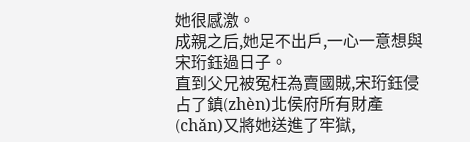她很感激。
成親之后,她足不出戶,一心一意想與宋珩鈺過日子。
直到父兄被冤枉為賣國賊,宋珩鈺侵占了鎮(zhèn)北侯府所有財產(chǎn)又將她送進了牢獄,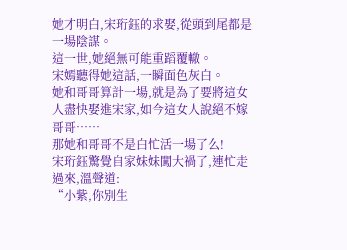她才明白,宋珩鈺的求娶,從頭到尾都是一場陰謀。
這一世,她絕無可能重蹈覆轍。
宋嫣聽得她這話,一瞬面色灰白。
她和哥哥算計一場,就是為了要將這女人盡快娶進宋家,如今這女人說絕不嫁哥哥……
那她和哥哥不是白忙活一場了么!
宋珩鈺驚覺自家妹妹闖大禍了,連忙走過來,溫聲道:
“小紫,你別生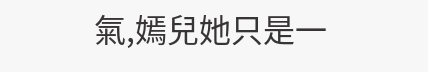氣,嫣兒她只是一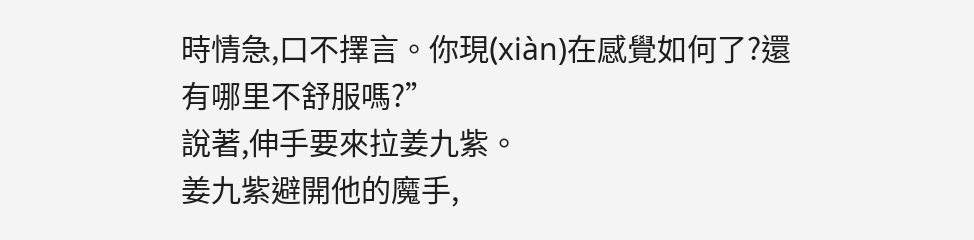時情急,口不擇言。你現(xiàn)在感覺如何了?還有哪里不舒服嗎?”
說著,伸手要來拉姜九紫。
姜九紫避開他的魔手,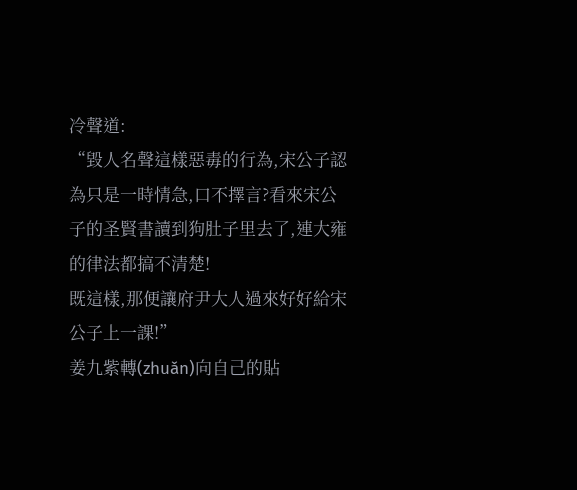冷聲道:
“毀人名聲這樣惡毒的行為,宋公子認為只是一時情急,口不擇言?看來宋公子的圣賢書讀到狗肚子里去了,連大雍的律法都搞不清楚!
既這樣,那便讓府尹大人過來好好給宋公子上一課!”
姜九紫轉(zhuǎn)向自己的貼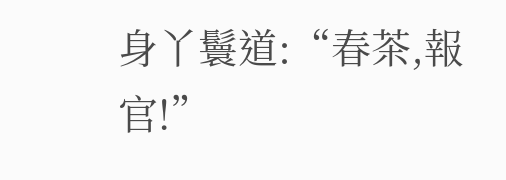身丫鬟道:“春茶,報官!”